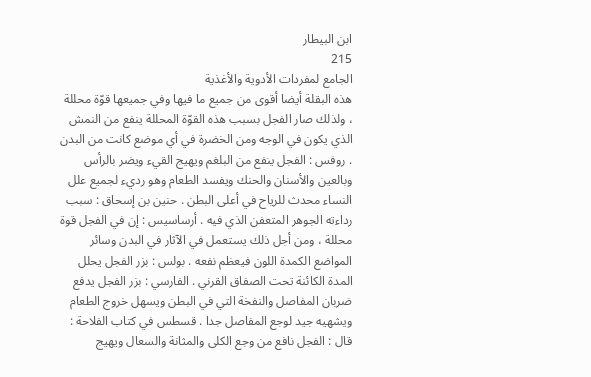ابن البيطار
215
الجامع لمفردات الأدوية والأغذية
هذه البقلة أيضا أقوى من جميع ما فيها وفي جميعها قوّة محللة ، ولذلك صار الفجل بسبب هذه القوّة المحللة ينفع من النمش الذي يكون في الوجه ومن الخضرة في أي موضع كانت من البدن . روفس : الفجل ينفع من البلغم ويهيج القيء ويضر بالرأس وبالعين والأسنان والحنك ويفسد الطعام وهو رديء لجميع علل النساء محدث للرياح في أعلى البطن . حنين بن إسحاق : سبب رداءته الجوهر المتعفن الذي فيه . أرساسيس : إن في الفجل قوة محللة ، ومن أجل ذلك يستعمل في الآثار في البدن وسائر المواضع الكمدة اللون فيعظم نفعه . بولس : بزر الفجل يحلل المدة الكائنة تحت الصفاق القرني . الفارسي : بزر الفجل يدفع ضربان المفاصل والنفخة التي في البطن ويسهل خروج الطعام ويشهيه جيد لوجع المفاصل جدا . قسطس في كتاب الفلاحة : قال : الفجل نافع من وجع الكلى والمثانة والسعال ويهيج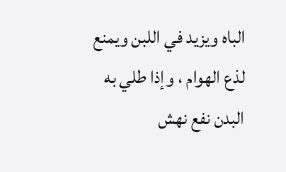الباه ويزيد في اللبن ويمنع لذع الهوام ، وإذا طلي به البدن نفع نهش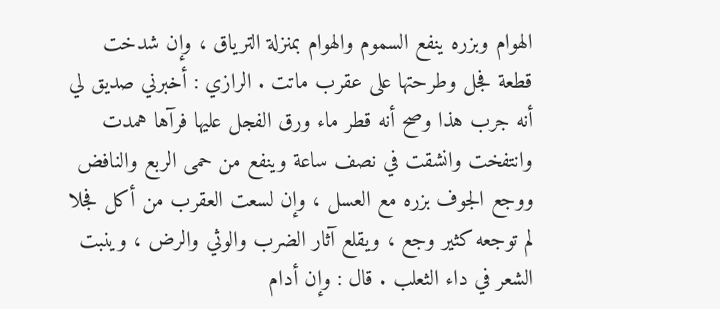الهوام وبزره ينفع السموم والهوام بمنزلة الترياق ، وإن شدخت قطعة فجل وطرحتها على عقرب ماتت . الرازي : أخبرني صديق لي أنه جرب هذا وصح أنه قطر ماء ورق الفجل عليها فرآها همدت وانتفخت وانشقت في نصف ساعة وينفع من حمى الربع والنافض ووجع الجوف بزره مع العسل ، وإن لسعت العقرب من أكل فجلا لم توجعه كثير وجع ، ويقلع آثار الضرب والوثي والرض ، وينبت الشعر في داء الثعلب . قال : وإن أدام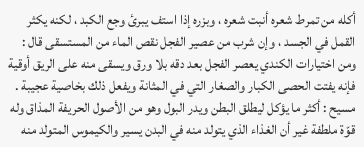أكله من تمرط شعره أنبت شعره ، وبزره إذا استف يبرئ وجع الكبد ، لكنه يكثر القمل في الجسد ، وإن شرب من عصير الفجل نقص الماء من المستسقى قال : ومن اختيارات الكندي يعصر الفجل بعد دقه بلا ورق ويسقى منه على الريق أوقية فإنه يفتت الحصى الكبار والصغار التي في المثانة ويفعل ذلك بخاصية عجيبة . مسيح : أكثر ما يؤكل ليطلق البطن ويدر البول وهو من الأصول الحريفة المذاق وله قوّة ملطفة غير أن الغذاء الذي يتولد منه في البدن يسير والكيموس المتولد منه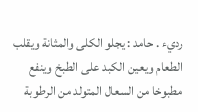رديء . حامد : يجلو الكلى والمثانة ويقلب الطعام ويعين الكبد على الطبخ وينفع مطبوخا من السعال المتولد من الرطوبة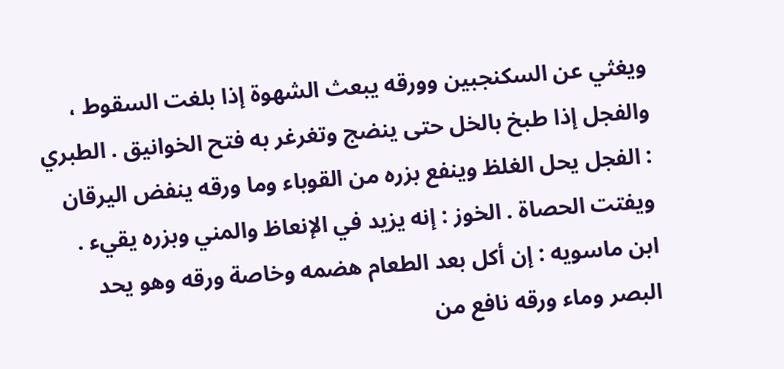ويغثي عن السكنجبين وورقه يبعث الشهوة إذا بلغت السقوط ، والفجل إذا طبخ بالخل حتى ينضج وتغرغر به فتح الخوانيق . الطبري : الفجل يحل الغلظ وينفع بزره من القوباء وما ورقه ينفض اليرقان ويفتت الحصاة . الخوز : إنه يزيد في الإنعاظ والمني وبزره يقيء . ابن ماسويه : إن أكل بعد الطعام هضمه وخاصة ورقه وهو يحد البصر وماء ورقه نافع من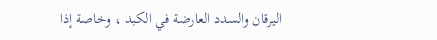اليرقان والسدد العارضة في الكبد ، وخاصة إذا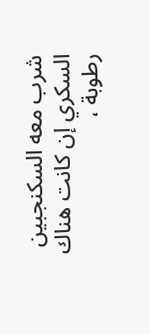شرب معه السكنجبين السكري إن كانت هناك رطوبة ،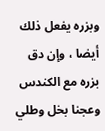وبزره يفعل ذلك أيضا ، وإن دق بزره مع الكندس وعجنا بخل وطلي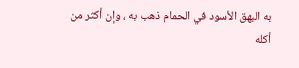به البهق الأسود في الحمام ذهب به ، وإن أكثر من أكله